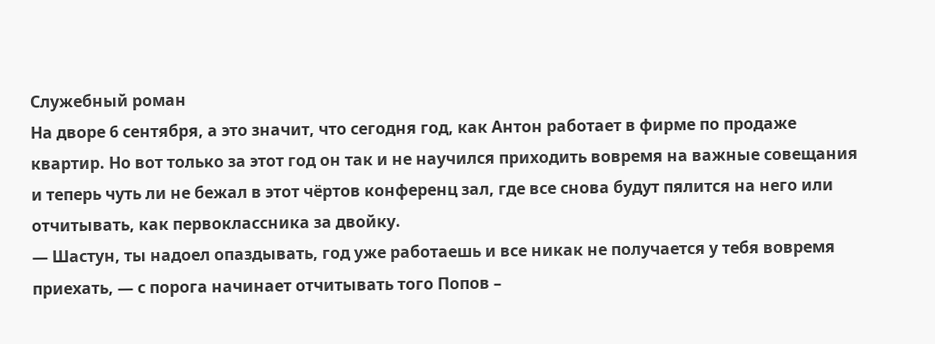Служебный роман
На дворе 6 сентября, а это значит, что сегодня год, как Антон работает в фирме по продаже квартир. Но вот только за этот год он так и не научился приходить вовремя на важные совещания и теперь чуть ли не бежал в этот чёртов конференц зал, где все снова будут пялится на него или отчитывать, как первоклассника за двойку.
— Шастун, ты надоел опаздывать, год уже работаешь и все никак не получается у тебя вовремя приехать, — с порога начинает отчитывать того Попов –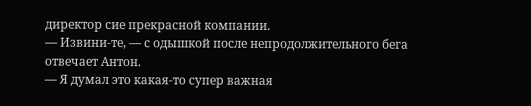директор сие прекрасной компании.
— Извини-те, — с одышкой после непродолжительного бега отвечает Антон.
— Я думал это какая-то супер важная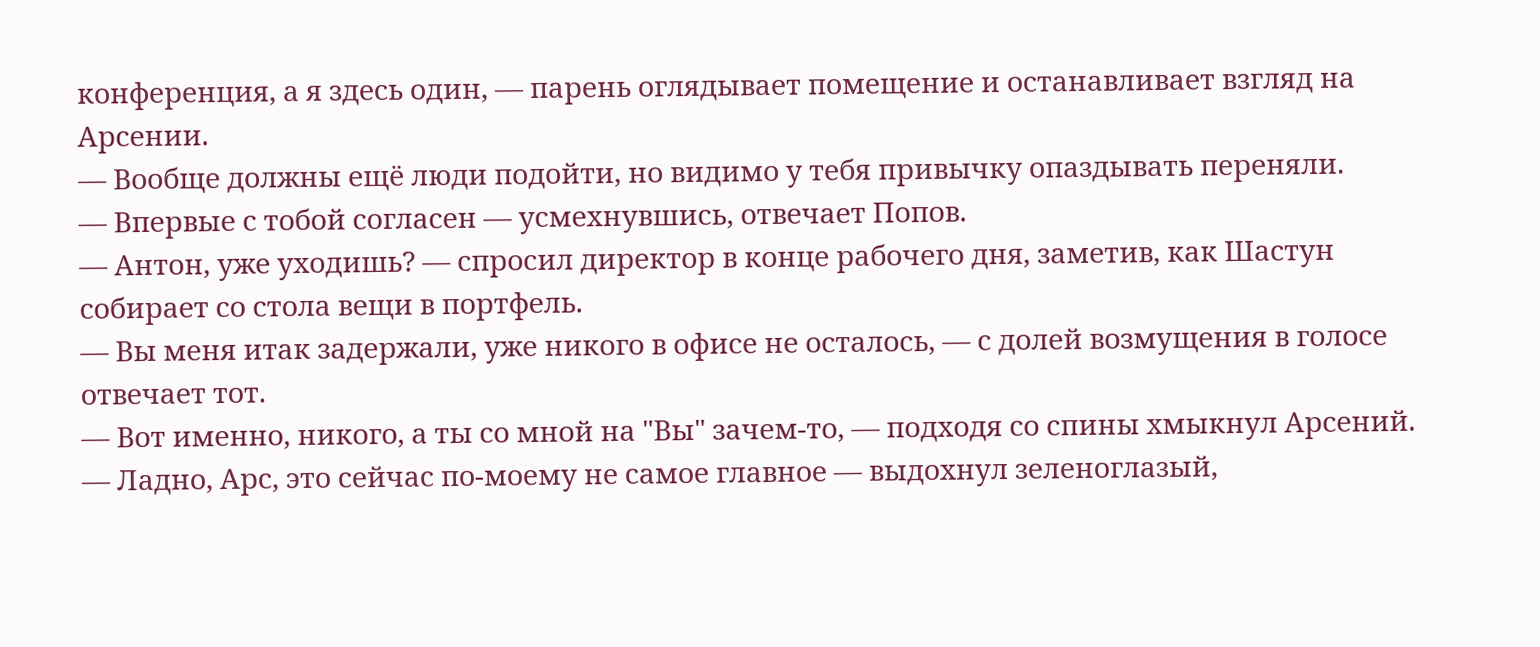конференция, а я здесь один, — парень оглядывает помещение и останавливает взгляд на Арсении.
— Вообще должны ещё люди подойти, но видимо у тебя привычку опаздывать переняли.
— Впервые с тобой согласен — усмехнувшись, отвечает Попов.
— Антон, уже уходишь? — спросил директор в конце рабочего дня, заметив, как Шастун собирает со стола вещи в портфель.
— Вы меня итак задержали, уже никого в офисе не осталось, — с долей возмущения в голосе отвечает тот.
— Вот именно, никого, а ты со мной на "Вы" зачем-то, — подходя со спины хмыкнул Арсений.
— Ладно, Арс, это сейчас по-моему не самое главное — выдохнул зеленоглазый,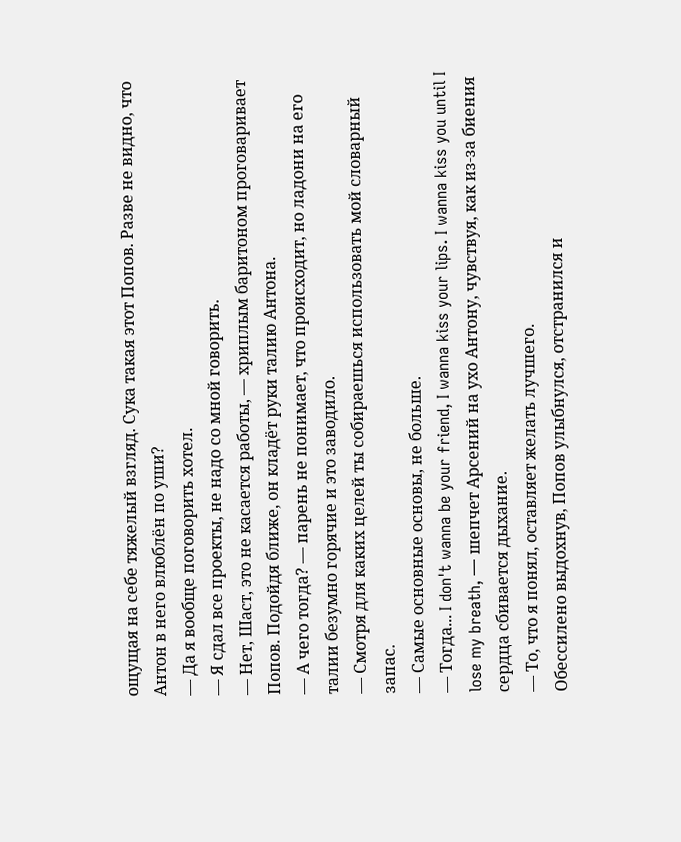ощущая на себе тяжелый взгляд. Сука такая этот Попов. Разве не видно, что Антон в него влюблён по уши?
— Да я вообще поговорить хотел.
— Я сдал все проекты, не надо со мной говорить.
— Нет, Шаст, это не касается работы, — хриплым баритоном проговаривает Попов. Подойдя ближе, он кладёт руки талию Антона.
— А чего тогда? — парень не понимает, что происходит, но ладони на его талии безумно горячие и это заводило.
— Смотря для каких целей ты собираешься использовать мой словарный запас.
— Самые основные основы, не больше.
— Тогда... I don't wanna be your friend, I wanna kiss your lips. I wanna kiss you until I lose my breath, — шепчет Арсений на ухо Антону, чувствуя, как из-за биения сердца сбивается дыхание.
— То, что я понял, оставляет желать лучшего.
Обессилено выдохнув, Попов улыбнулся, отстранился и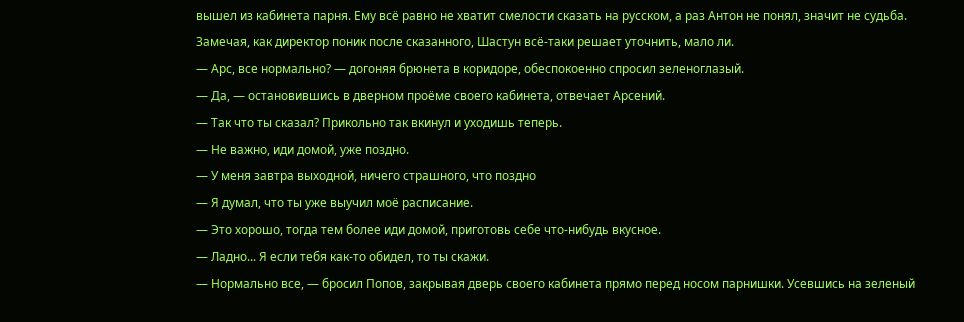вышел из кабинета парня. Ему всё равно не хватит смелости сказать на русском, а раз Антон не понял, значит не судьба.
Замечая, как директор поник после сказанного, Шастун всё-таки решает уточнить, мало ли.
— Арс, все нормально? — догоняя брюнета в коридоре, обеспокоенно спросил зеленоглазый.
— Да, — остановившись в дверном проёме своего кабинета, отвечает Арсений.
— Так что ты сказал? Прикольно так вкинул и уходишь теперь.
— Не важно, иди домой, уже поздно.
— У меня завтра выходной, ничего страшного, что поздно
— Я думал, что ты уже выучил моё расписание.
— Это хорошо, тогда тем более иди домой, приготовь себе что-нибудь вкусное.
— Ладно... Я если тебя как-то обидел, то ты скажи.
— Нормально все, — бросил Попов, закрывая дверь своего кабинета прямо перед носом парнишки. Усевшись на зеленый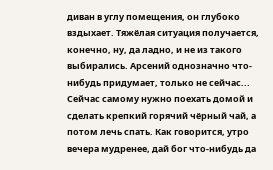диван в углу помещения, он глубоко вздыхает. Тяжёлая ситуация получается, конечно, ну, да ладно, и не из такого выбирались. Арсений однозначно что-нибудь придумает, только не сейчас... Сейчас самому нужно поехать домой и сделать крепкий горячий чёрный чай, а потом лечь спать. Как говорится, утро вечера мудренее, дай бог что-нибудь да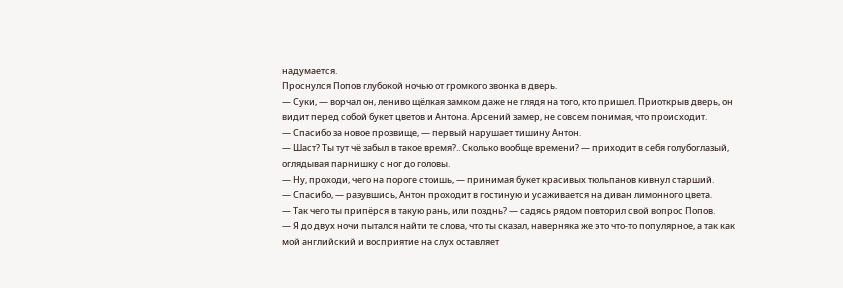надумается.
Проснулся Попов глубокой ночью от громкого звонка в дверь.
— Суки, — ворчал он, лениво щёлкая замком даже не глядя на того, кто пришел. Приоткрыв дверь, он видит перед собой букет цветов и Антона. Арсений замер, не совсем понимая, что происходит.
— Спасибо за новое прозвище, — первый нарушает тишину Антон.
— Шаст? Ты тут чё забыл в такое время?.. Сколько вообще времени? — приходит в себя голубоглазый, оглядывая парнишку с ног до головы.
— Ну, проходи, чего на пороге стоишь, — принимая букет красивых тюльпанов кивнул старший.
— Спасибо, — разувшись, Антон проходит в гостиную и усаживается на диван лимонного цвета.
— Так чего ты припёрся в такую рань, или позднь? — садясь рядом повторил свой вопрос Попов.
— Я до двух ночи пытался найти те слова, что ты сказал, наверняка же это что-то популярное, а так как мой английский и восприятие на слух оставляет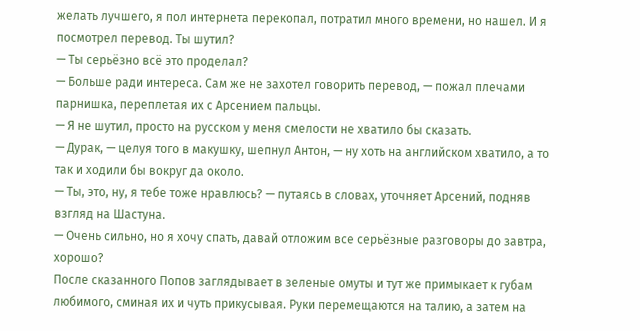желать лучшего, я пол интернета перекопал, потратил много времени, но нашел. И я посмотрел перевод. Ты шутил?
— Ты серьёзно всё это проделал?
— Больше ради интереса. Сам же не захотел говорить перевод, — пожал плечами парнишка, переплетая их с Арсением пальцы.
— Я не шутил, просто на русском у меня смелости не хватило бы сказать.
— Дурак, — целуя того в макушку, шепнул Антон, — ну хоть на английском хватило, а то так и ходили бы вокруг да около.
— Ты, это, ну, я тебе тоже нравлюсь? — путаясь в словах, уточняет Арсений, подняв взгляд на Шастуна.
— Очень сильно, но я хочу спать, давай отложим все серьёзные разговоры до завтра, хорошо?
После сказанного Попов заглядывает в зеленые омуты и тут же примыкает к губам любимого, сминая их и чуть прикусывая. Руки перемещаются на талию, а затем на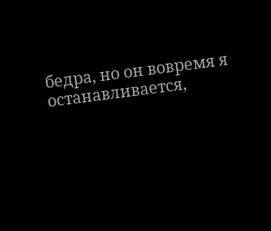бедра, но он вовремя я останавливается,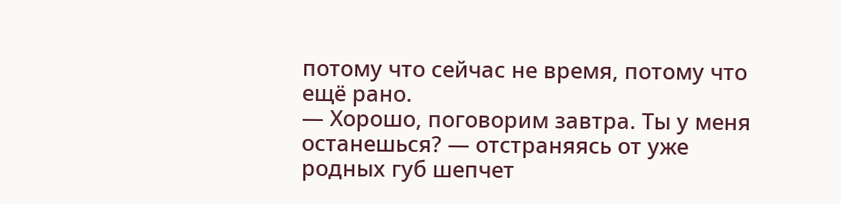потому что сейчас не время, потому что ещё рано.
— Хорошо, поговорим завтра. Ты у меня останешься? — отстраняясь от уже родных губ шепчет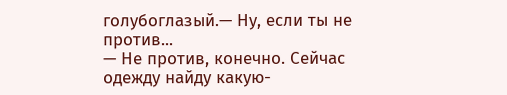голубоглазый.— Ну, если ты не против...
— Не против, конечно. Сейчас одежду найду какую-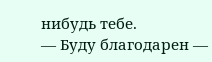нибудь тебе.
— Буду благодарен —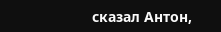сказал Антон,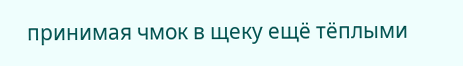принимая чмок в щеку ещё тёплыми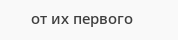от их первого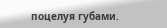поцелуя губами.